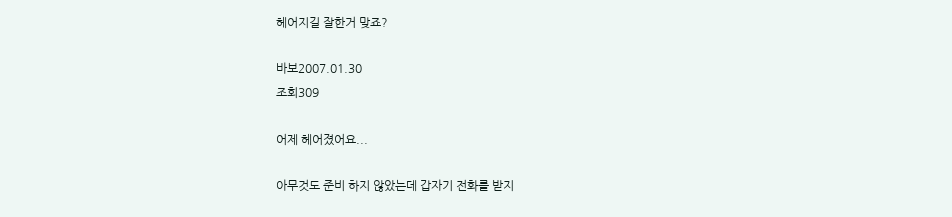헤어지길 잘한거 맞죠?

바보2007.01.30
조회309

어제 헤어졌어요...

아무것도 준비 하지 않았는데 갑자기 전화를 받지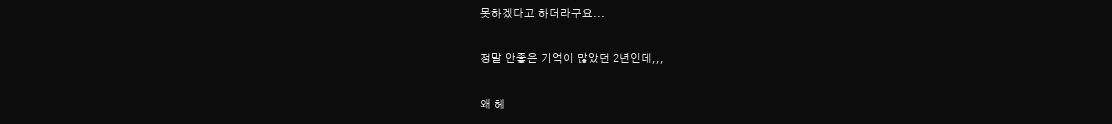못하겠다고 하더라구요...

정말 안좋은 기억이 많았던 2년인데,,,

왜 헤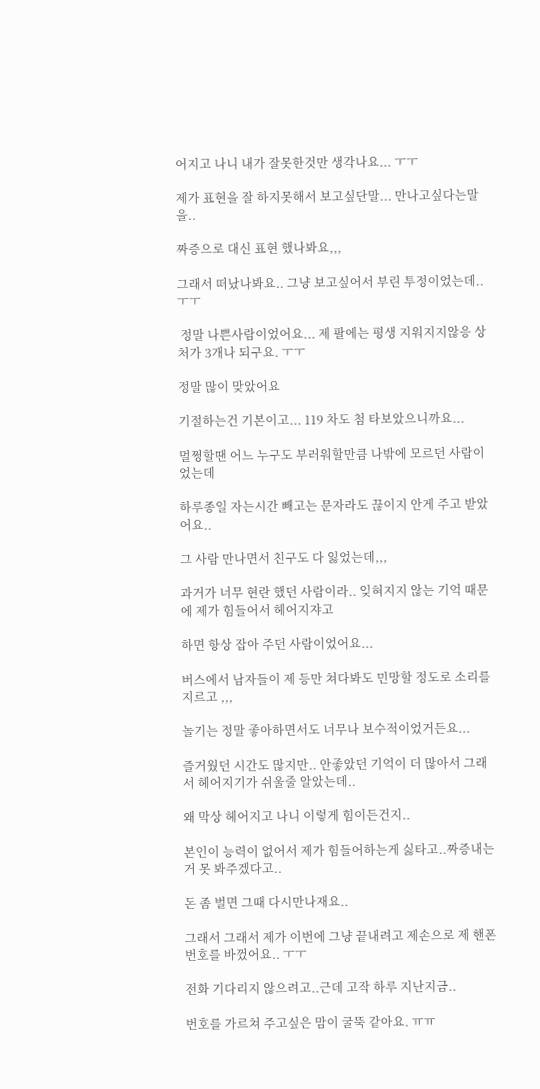어지고 나니 내가 잘못한것만 생각나요... ㅜㅜ

제가 표현을 잘 하지못해서 보고싶단말... 만나고싶다는말을..

짜증으로 대신 표현 했나봐요,,,

그래서 떠났나봐요.. 그냥 보고싶어서 부린 투정이었는데.. ㅜㅜ

 정말 나쁜사람이었어요... 제 팔에는 평생 지워지지않응 상처가 3개나 되구요. ㅜㅜ

정말 많이 맞았어요

기절하는건 기본이고... 119 차도 첨 타보았으니까요...

멀쩡할땐 어느 누구도 부러워할만큼 나밖에 모르던 사람이었는데

하루종일 자는시간 빼고는 문자라도 끊이지 안게 주고 받았어요..

그 사람 만나면서 친구도 다 잃었는데,,,

과거가 너무 현란 했던 사람이라.. 잊혀지지 않는 기억 때문에 제가 힘들어서 헤어지쟈고

하면 항상 잡아 주던 사람이었어요...

버스에서 남자들이 제 등만 쳐다봐도 민망할 정도로 소리를 지르고 ,,,

놀기는 정말 좋아하면서도 너무나 보수적이었거든요...

즐거웠던 시간도 많지만.. 안좋았던 기억이 더 많아서 그래서 헤어지기가 쉬울줄 알았는데..

왜 막상 헤어지고 나니 이렇게 힘이든건지..

본인이 능력이 없어서 제가 힘들어하는게 싫타고..짜증내는거 못 봐주겠다고..

돈 좀 벌면 그때 다시만나재요..

그래서 그래서 제가 이번에 그냥 끝내려고 제손으로 제 핸폰 번호를 바껐어요.. ㅜㅜ

전화 기다리지 않으려고..근데 고작 하루 지난지금..

번호를 가르쳐 주고싶은 맘이 굴뚝 같아요. ㅠㅠ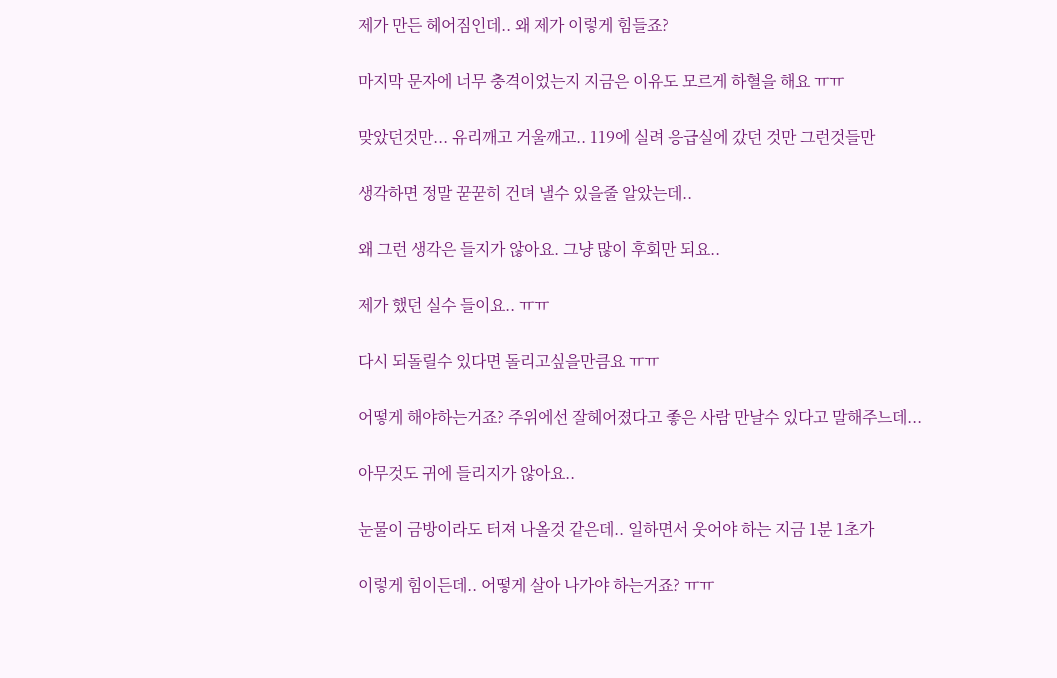제가 만든 헤어짐인데.. 왜 제가 이렇게 힘들죠?

마지막 문자에 너무 충격이었는지 지금은 이유도 모르게 하혈을 해요 ㅠㅠ

맞았던것만... 유리깨고 거울깨고.. 119에 실려 응급실에 갔던 것만 그런것들만

생각하면 정말 꾿꾿히 건뎌 낼수 있을줄 알았는데..

왜 그런 생각은 들지가 않아요. 그냥 많이 후회만 되요..

제가 했던 실수 들이요.. ㅠㅠ

다시 되돌릴수 있다면 돌리고싶을만큼요 ㅠㅠ

어떻게 해야하는거죠? 주위에선 잘헤어졌다고 좋은 사람 만날수 있다고 말해주느데...

아무것도 귀에 들리지가 않아요..

눈물이 금방이라도 터져 나올것 같은데.. 일하면서 웃어야 하는 지금 1분 1초가

이렇게 힘이든데.. 어떻게 살아 나가야 하는거죠? ㅠㅠ